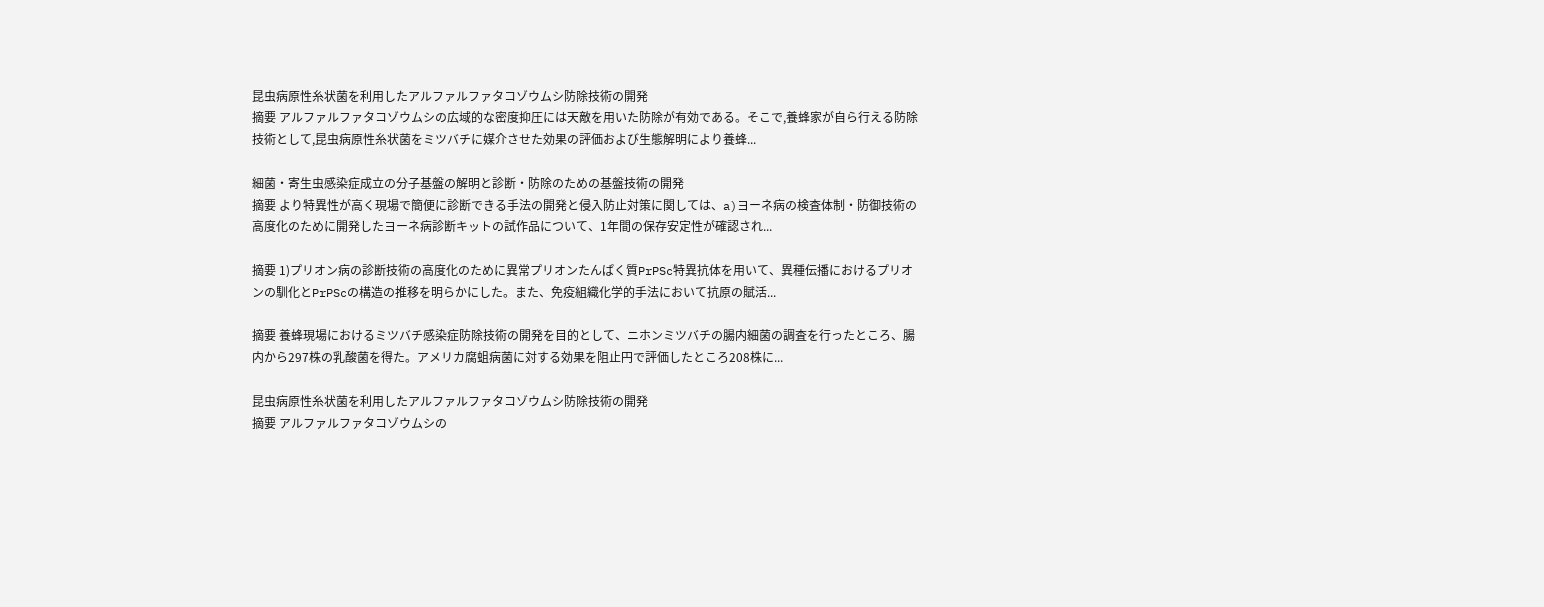昆虫病原性糸状菌を利用したアルファルファタコゾウムシ防除技術の開発
摘要 アルファルファタコゾウムシの広域的な密度抑圧には天敵を用いた防除が有効である。そこで,養蜂家が自ら行える防除技術として,昆虫病原性糸状菌をミツバチに媒介させた効果の評価および生態解明により養蜂...

細菌・寄生虫感染症成立の分子基盤の解明と診断・防除のための基盤技術の開発
摘要 より特異性が高く現場で簡便に診断できる手法の開発と侵入防止対策に関しては、a)ヨーネ病の検査体制・防御技術の高度化のために開発したヨーネ病診断キットの試作品について、1年間の保存安定性が確認され...

摘要 1)プリオン病の診断技術の高度化のために異常プリオンたんぱく質PrPSc特異抗体を用いて、異種伝播におけるプリオンの馴化とPrPScの構造の推移を明らかにした。また、免疫組織化学的手法において抗原の賦活...

摘要 養蜂現場におけるミツバチ感染症防除技術の開発を目的として、ニホンミツバチの腸内細菌の調査を行ったところ、腸内から297株の乳酸菌を得た。アメリカ腐蛆病菌に対する効果を阻止円で評価したところ208株に...

昆虫病原性糸状菌を利用したアルファルファタコゾウムシ防除技術の開発
摘要 アルファルファタコゾウムシの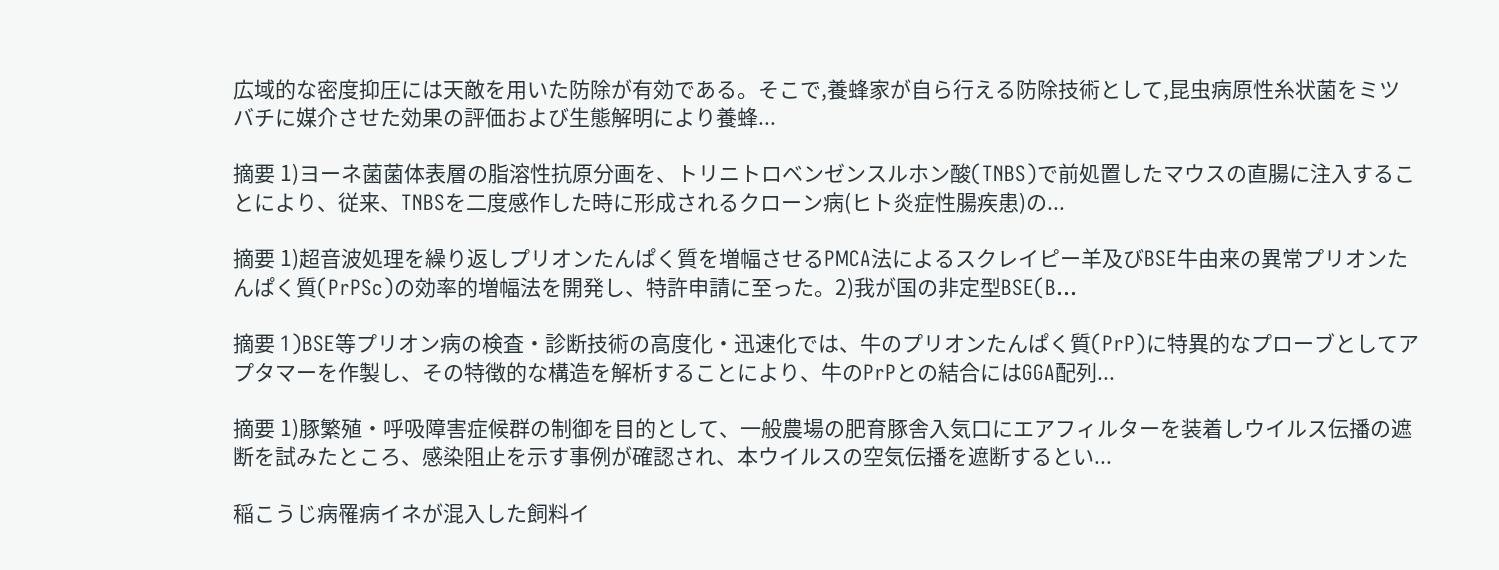広域的な密度抑圧には天敵を用いた防除が有効である。そこで,養蜂家が自ら行える防除技術として,昆虫病原性糸状菌をミツバチに媒介させた効果の評価および生態解明により養蜂...

摘要 1)ヨーネ菌菌体表層の脂溶性抗原分画を、トリニトロベンゼンスルホン酸(TNBS)で前処置したマウスの直腸に注入することにより、従来、TNBSを二度感作した時に形成されるクローン病(ヒト炎症性腸疾患)の...

摘要 1)超音波処理を繰り返しプリオンたんぱく質を増幅させるPMCA法によるスクレイピー羊及びBSE牛由来の異常プリオンたんぱく質(PrPSc)の効率的増幅法を開発し、特許申請に至った。2)我が国の非定型BSE(B...

摘要 1)BSE等プリオン病の検査・診断技術の高度化・迅速化では、牛のプリオンたんぱく質(PrP)に特異的なプローブとしてアプタマーを作製し、その特徴的な構造を解析することにより、牛のPrPとの結合にはGGA配列...

摘要 1)豚繁殖・呼吸障害症候群の制御を目的として、一般農場の肥育豚舎入気口にエアフィルターを装着しウイルス伝播の遮断を試みたところ、感染阻止を示す事例が確認され、本ウイルスの空気伝播を遮断するとい...

稲こうじ病罹病イネが混入した飼料イ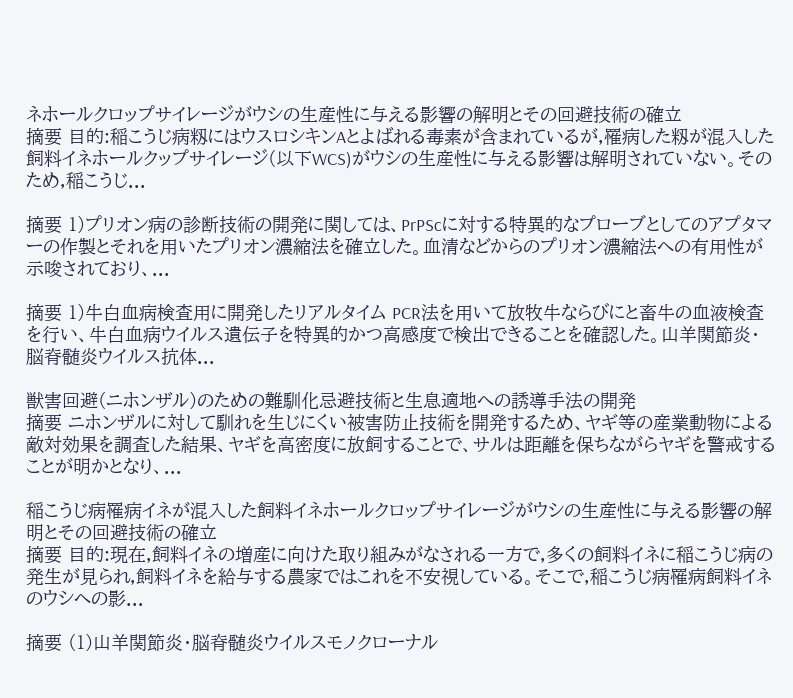ネホールクロップサイレージがウシの生産性に与える影響の解明とその回避技術の確立
摘要 目的:稲こうじ病籾にはウスロシキンAとよばれる毒素が含まれているが,罹病した籾が混入した飼料イネホールクップサイレージ(以下WCS)がウシの生産性に与える影響は解明されていない。そのため,稲こうじ...

摘要 1)プリオン病の診断技術の開発に関しては、PrPScに対する特異的なプローブとしてのアプタマーの作製とそれを用いたプリオン濃縮法を確立した。血清などからのプリオン濃縮法への有用性が示唆されており、...

摘要 1)牛白血病検査用に開発したリアルタイム PCR法を用いて放牧牛ならびにと畜牛の血液検査を行い、牛白血病ウイルス遺伝子を特異的かつ高感度で検出できることを確認した。山羊関節炎・脳脊髄炎ウイルス抗体...

獣害回避(ニホンザル)のための難馴化忌避技術と生息適地への誘導手法の開発
摘要 ニホンザルに対して馴れを生じにくい被害防止技術を開発するため、ヤギ等の産業動物による敵対効果を調査した結果、ヤギを高密度に放飼することで、サルは距離を保ちながらヤギを警戒することが明かとなり、...

稲こうじ病罹病イネが混入した飼料イネホールクロップサイレージがウシの生産性に与える影響の解明とその回避技術の確立
摘要 目的:現在,飼料イネの増産に向けた取り組みがなされる一方で,多くの飼料イネに稲こうじ病の発生が見られ,飼料イネを給与する農家ではこれを不安視している。そこで,稲こうじ病罹病飼料イネのウシへの影...

摘要 (1)山羊関節炎・脳脊髄炎ウイルスモノクローナル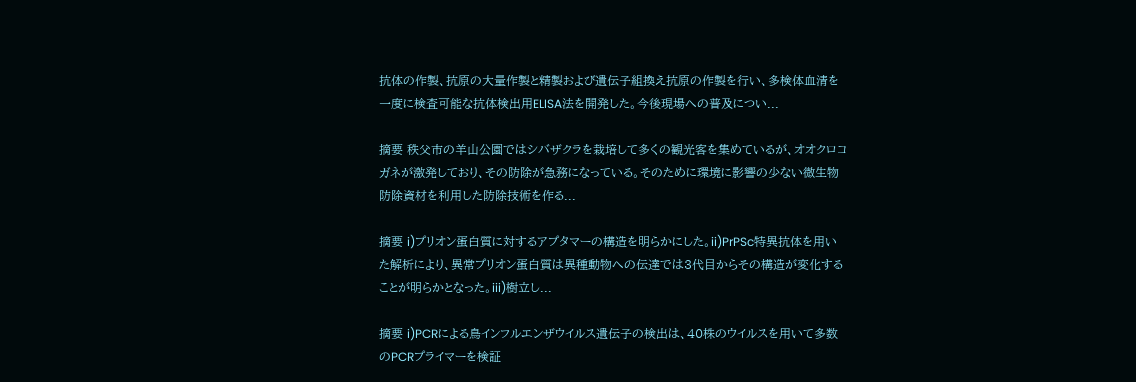抗体の作製、抗原の大量作製と精製および遺伝子組換え抗原の作製を行い、多検体血清を一度に検査可能な抗体検出用ELISA法を開発した。今後現場への普及につい...

摘要 秩父市の羊山公園ではシバザクラを栽培して多くの観光客を集めているが、オオクロコガネが激発しており、その防除が急務になっている。そのために環境に影響の少ない微生物防除資材を利用した防除技術を作る...

摘要 i)プリオン蛋白質に対するアプタマーの構造を明らかにした。ii)PrPSc特異抗体を用いた解析により、異常プリオン蛋白質は異種動物への伝達では3代目からその構造が変化することが明らかとなった。iii)樹立し...

摘要 i)PCRによる鳥インフルエンザウイルス遺伝子の検出は、40株のウイルスを用いて多数のPCRプライマーを検証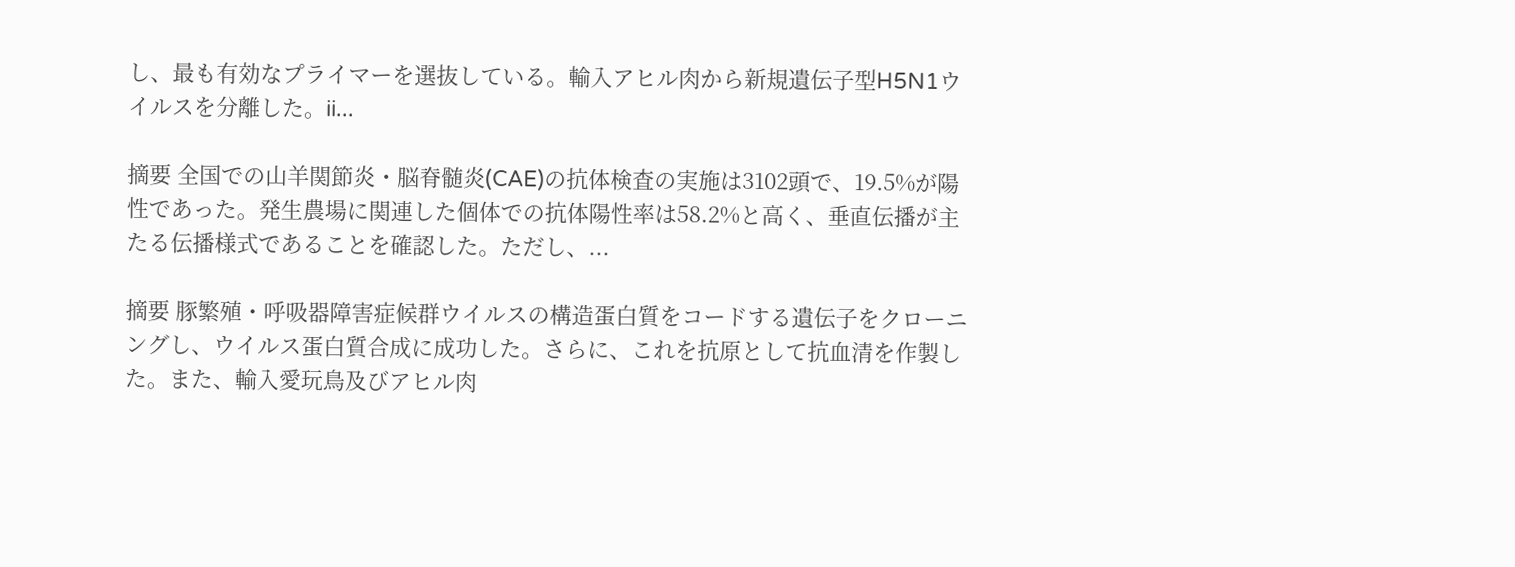し、最も有効なプライマーを選抜している。輸入アヒル肉から新規遺伝子型H5N1ウイルスを分離した。ii...

摘要 全国での山羊関節炎・脳脊髄炎(CAE)の抗体検査の実施は3102頭で、19.5%が陽性であった。発生農場に関連した個体での抗体陽性率は58.2%と高く、垂直伝播が主たる伝播様式であることを確認した。ただし、...

摘要 豚繁殖・呼吸器障害症候群ウイルスの構造蛋白質をコードする遺伝子をクローニングし、ウイルス蛋白質合成に成功した。さらに、これを抗原として抗血清を作製した。また、輸入愛玩鳥及びアヒル肉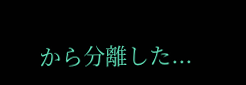から分離した...